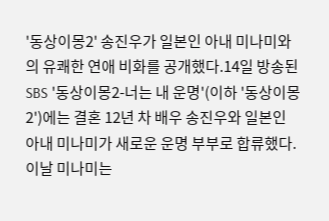'동상이몽2' 송진우가 일본인 아내 미나미와의 유쾌한 연애 비화를 공개했다.14일 방송된 SBS '동상이몽2-너는 내 운명'(이하 '동상이몽2')에는 결혼 12년 차 배우 송진우와 일본인 아내 미나미가 새로운 운명 부부로 합류했다.이날 미나미는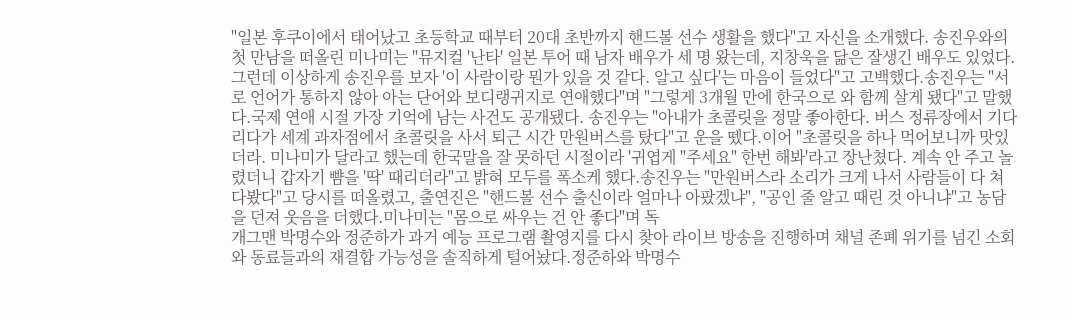"일본 후쿠이에서 태어났고 초등학교 때부터 20대 초반까지 핸드볼 선수 생활을 했다"고 자신을 소개했다. 송진우와의 첫 만남을 떠올린 미나미는 "뮤지컬 '난타' 일본 투어 때 남자 배우가 세 명 왔는데, 지창욱을 닮은 잘생긴 배우도 있었다. 그런데 이상하게 송진우를 보자 '이 사람이랑 뭔가 있을 것 같다. 알고 싶다'는 마음이 들었다"고 고백했다.송진우는 "서로 언어가 통하지 않아 아는 단어와 보디랭귀지로 연애했다"며 "그렇게 3개월 만에 한국으로 와 함께 살게 됐다"고 말했다.국제 연애 시절 가장 기억에 남는 사건도 공개됐다. 송진우는 "아내가 초콜릿을 정말 좋아한다. 버스 정류장에서 기다리다가 세계 과자점에서 초콜릿을 사서 퇴근 시간 만원버스를 탔다"고 운을 뗐다.이어 "초콜릿을 하나 먹어보니까 맛있더라. 미나미가 달라고 했는데 한국말을 잘 못하던 시절이라 '귀엽게 "주세요" 한번 해봐'라고 장난쳤다. 계속 안 주고 놀렸더니 갑자기 뺨을 '딱' 때리더라"고 밝혀 모두를 폭소케 했다.송진우는 "만원버스라 소리가 크게 나서 사람들이 다 쳐다봤다"고 당시를 떠올렸고, 출연진은 "핸드볼 선수 출신이라 얼마나 아팠겠냐", "공인 줄 알고 때린 것 아니냐"고 농담을 던져 웃음을 더했다.미나미는 "몸으로 싸우는 건 안 좋다"며 독
개그맨 박명수와 정준하가 과거 예능 프로그램 촬영지를 다시 찾아 라이브 방송을 진행하며 채널 존폐 위기를 넘긴 소회와 동료들과의 재결합 가능성을 솔직하게 털어놨다.정준하와 박명수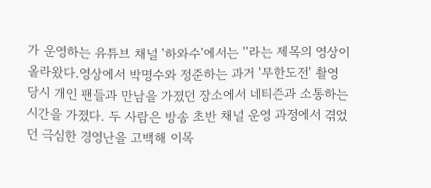가 운영하는 유튜브 채널 '하와수'에서는 ''라는 제목의 영상이 올라왔다.영상에서 박명수와 정준하는 과거 '무한도전' 촬영 당시 개인 팬들과 만남을 가졌던 장소에서 네티즌과 소통하는 시간을 가졌다. 두 사람은 방송 초반 채널 운영 과정에서 겪었던 극심한 경영난을 고백해 이목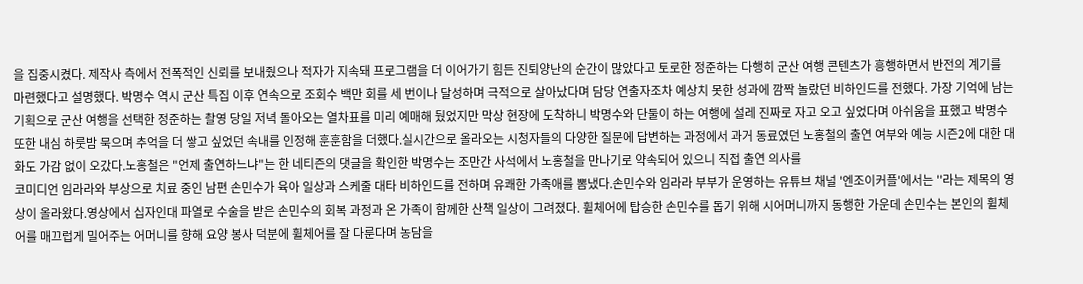을 집중시켰다. 제작사 측에서 전폭적인 신뢰를 보내줬으나 적자가 지속돼 프로그램을 더 이어가기 힘든 진퇴양난의 순간이 많았다고 토로한 정준하는 다행히 군산 여행 콘텐츠가 흥행하면서 반전의 계기를 마련했다고 설명했다. 박명수 역시 군산 특집 이후 연속으로 조회수 백만 회를 세 번이나 달성하며 극적으로 살아났다며 담당 연출자조차 예상치 못한 성과에 깜짝 놀랐던 비하인드를 전했다. 가장 기억에 남는 기획으로 군산 여행을 선택한 정준하는 촬영 당일 저녁 돌아오는 열차표를 미리 예매해 뒀었지만 막상 현장에 도착하니 박명수와 단둘이 하는 여행에 설레 진짜로 자고 오고 싶었다며 아쉬움을 표했고 박명수 또한 내심 하룻밤 묵으며 추억을 더 쌓고 싶었던 속내를 인정해 훈훈함을 더했다.실시간으로 올라오는 시청자들의 다양한 질문에 답변하는 과정에서 과거 동료였던 노홍철의 출연 여부와 예능 시즌2에 대한 대화도 가감 없이 오갔다.노홍철은 "언제 출연하느냐"는 한 네티즌의 댓글을 확인한 박명수는 조만간 사석에서 노홍철을 만나기로 약속되어 있으니 직접 출연 의사를
코미디언 임라라와 부상으로 치료 중인 남편 손민수가 육아 일상과 스케줄 대타 비하인드를 전하며 유쾌한 가족애를 뽐냈다.손민수와 임라라 부부가 운영하는 유튜브 채널 '엔조이커플'에서는 ''라는 제목의 영상이 올라왔다.영상에서 십자인대 파열로 수술을 받은 손민수의 회복 과정과 온 가족이 함께한 산책 일상이 그려졌다. 휠체어에 탑승한 손민수를 돕기 위해 시어머니까지 동행한 가운데 손민수는 본인의 휠체어를 매끄럽게 밀어주는 어머니를 향해 요양 봉사 덕분에 휠체어를 잘 다룬다며 농담을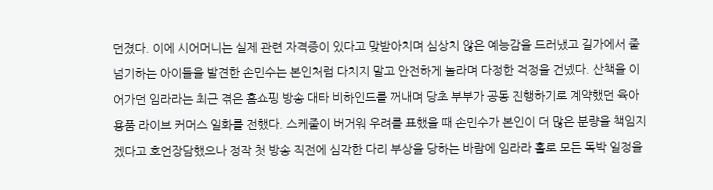던졌다. 이에 시어머니는 실제 관련 자격증이 있다고 맞받아치며 심상치 않은 예능감을 드러냈고 길가에서 줄넘기하는 아이들을 발견한 손민수는 본인처럼 다치지 말고 안전하게 놀라며 다정한 걱정을 건넸다. 산책을 이어가던 임라라는 최근 겪은 홈쇼핑 방송 대타 비하인드를 꺼내며 당초 부부가 공동 진행하기로 계약했던 육아용품 라이브 커머스 일화를 전했다. 스케줄이 버거워 우려를 표했을 때 손민수가 본인이 더 많은 분량을 책임지겠다고 호언장담했으나 정작 첫 방송 직전에 심각한 다리 부상을 당하는 바람에 임라라 홀로 모든 독박 일정을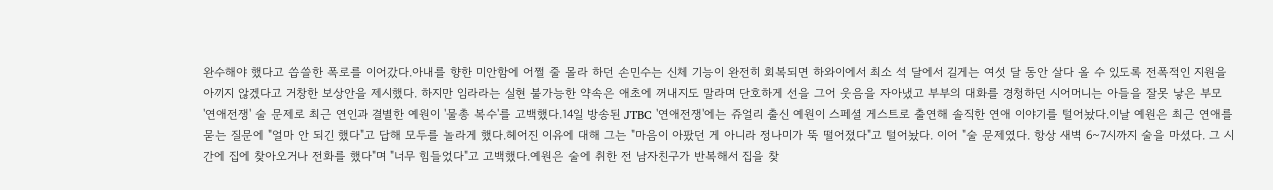완수해야 했다고 씁쓸한 폭로를 이어갔다.아내를 향한 미안함에 어쩔 줄 몰라 하던 손민수는 신체 기능이 완전히 회복되면 하와이에서 최소 석 달에서 길게는 여섯 달 동안 살다 올 수 있도록 전폭적인 지원을 아끼지 않겠다고 거창한 보상안을 제시했다. 하지만 임라라는 실현 불가능한 약속은 애초에 꺼내지도 말라며 단호하게 선을 그어 웃음을 자아냈고 부부의 대화를 경청하던 시어머니는 아들을 잘못 낳은 부모
'연애전쟁' 술 문제로 최근 연인과 결별한 예원이 '물총 복수'를 고백했다.14일 방송된 JTBC '연애전쟁'에는 쥬얼리 출신 예원이 스페셜 게스트로 출연해 솔직한 연애 이야기를 털어놨다.이날 예원은 최근 연애를 묻는 질문에 "얼마 안 되긴 했다"고 답해 모두를 놀라게 했다.헤어진 이유에 대해 그는 "마음이 아팠던 게 아니라 정나미가 뚝 떨어졌다"고 털어놨다. 이어 "술 문제였다. 항상 새벽 6~7시까지 술을 마셨다. 그 시간에 집에 찾아오거나 전화를 했다"며 "너무 힘들었다"고 고백했다.예원은 술에 취한 전 남자친구가 반복해서 집을 찾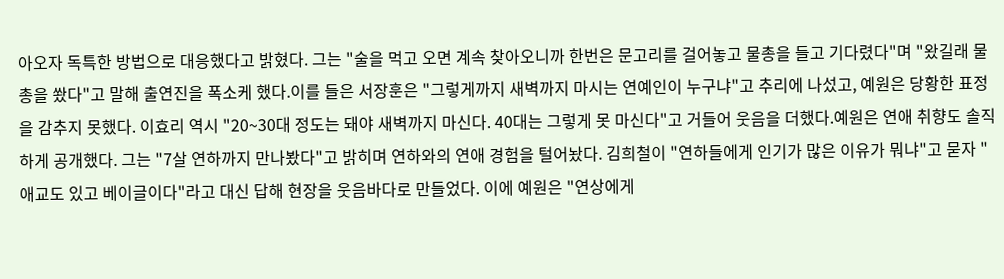아오자 독특한 방법으로 대응했다고 밝혔다. 그는 "술을 먹고 오면 계속 찾아오니까 한번은 문고리를 걸어놓고 물총을 들고 기다렸다"며 "왔길래 물총을 쐈다"고 말해 출연진을 폭소케 했다.이를 들은 서장훈은 "그렇게까지 새벽까지 마시는 연예인이 누구냐"고 추리에 나섰고, 예원은 당황한 표정을 감추지 못했다. 이효리 역시 "20~30대 정도는 돼야 새벽까지 마신다. 40대는 그렇게 못 마신다"고 거들어 웃음을 더했다.예원은 연애 취향도 솔직하게 공개했다. 그는 "7살 연하까지 만나봤다"고 밝히며 연하와의 연애 경험을 털어놨다. 김희철이 "연하들에게 인기가 많은 이유가 뭐냐"고 묻자 "애교도 있고 베이글이다"라고 대신 답해 현장을 웃음바다로 만들었다. 이에 예원은 "연상에게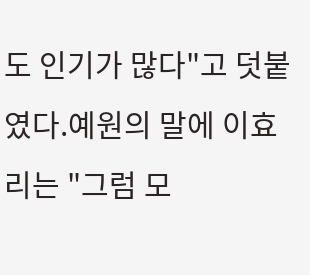도 인기가 많다"고 덧붙였다.예원의 말에 이효리는 "그럼 모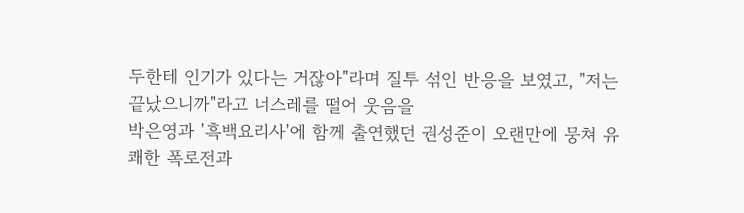두한테 인기가 있다는 거잖아"라며 질투 섞인 반응을 보였고, "저는 끝났으니까"라고 너스레를 떨어 웃음을
박은영과 '흑백요리사'에 함께 출연했던 권성준이 오랜만에 뭉쳐 유쾌한 폭로전과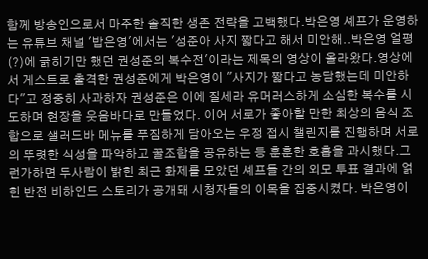함께 방송인으로서 마주한 솔직한 생존 전략을 고백했다.박은영 셰프가 운영하는 유튜브 채널 '밥은영'에서는 '성준아 사지 짧다고 해서 미안해..박은영 얼평(?)에 긁히기만 했던 권성준의 복수전'이라는 제목의 영상이 올라왔다.영상에서 게스트로 출격한 권성준에게 박은영이 "사지가 짧다고 농담했는데 미안하다"고 정중히 사과하자 권성준은 이에 질세라 유머러스하게 소심한 복수를 시도하며 현장을 웃음바다로 만들었다. 이어 서로가 좋아할 만한 최상의 음식 조합으로 샐러드바 메뉴를 푸짐하게 담아오는 우정 접시 챌린지를 진행하며 서로의 뚜렷한 식성을 파악하고 꿀조합을 공유하는 등 훈훈한 호흡을 과시했다.그런가하면 두사람이 밝힌 최근 화제를 모았던 셰프들 간의 외모 투표 결과에 얽힌 반전 비하인드 스토리가 공개돼 시청자들의 이목을 집중시켰다. 박은영이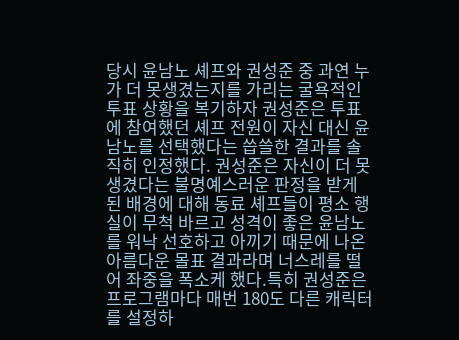당시 윤남노 셰프와 권성준 중 과연 누가 더 못생겼는지를 가리는 굴욕적인 투표 상황을 복기하자 권성준은 투표에 참여했던 셰프 전원이 자신 대신 윤남노를 선택했다는 씁쓸한 결과를 솔직히 인정했다. 권성준은 자신이 더 못생겼다는 불명예스러운 판정을 받게 된 배경에 대해 동료 셰프들이 평소 행실이 무척 바르고 성격이 좋은 윤남노를 워낙 선호하고 아끼기 때문에 나온 아름다운 몰표 결과라며 너스레를 떨어 좌중을 폭소케 했다.특히 권성준은 프로그램마다 매번 180도 다른 캐릭터를 설정하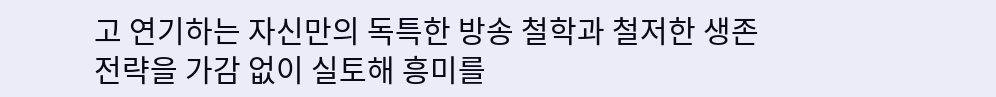고 연기하는 자신만의 독특한 방송 철학과 철저한 생존 전략을 가감 없이 실토해 흥미를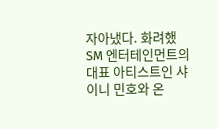자아냈다. 화려했
SM 엔터테인먼트의 대표 아티스트인 샤이니 민호와 온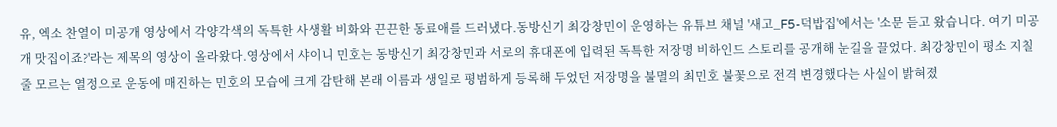유, 엑소 찬열이 미공개 영상에서 각양각색의 독특한 사생활 비화와 끈끈한 동료애를 드러냈다.동방신기 최강창민이 운영하는 유튜브 채널 '새고_F5-덕밥집'에서는 '소문 듣고 왔습니다. 여기 미공개 맛집이죠?'라는 제목의 영상이 올라왔다.영상에서 샤이니 민호는 동방신기 최강창민과 서로의 휴대폰에 입력된 독특한 저장명 비하인드 스토리를 공개해 눈길을 끌었다. 최강창민이 평소 지칠 줄 모르는 열정으로 운동에 매진하는 민호의 모습에 크게 감탄해 본래 이름과 생일로 평범하게 등록해 두었던 저장명을 불멸의 최민호 불꽃으로 전격 변경했다는 사실이 밝혀졌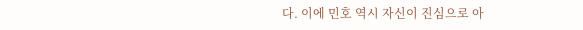다. 이에 민호 역시 자신이 진심으로 아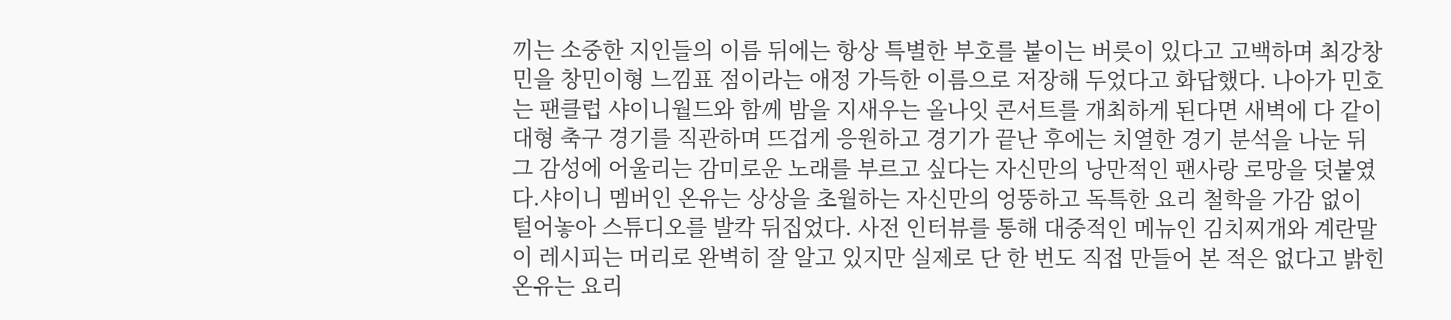끼는 소중한 지인들의 이름 뒤에는 항상 특별한 부호를 붙이는 버릇이 있다고 고백하며 최강창민을 창민이형 느낌표 점이라는 애정 가득한 이름으로 저장해 두었다고 화답했다. 나아가 민호는 팬클럽 샤이니월드와 함께 밤을 지새우는 올나잇 콘서트를 개최하게 된다면 새벽에 다 같이 대형 축구 경기를 직관하며 뜨겁게 응원하고 경기가 끝난 후에는 치열한 경기 분석을 나눈 뒤 그 감성에 어울리는 감미로운 노래를 부르고 싶다는 자신만의 낭만적인 팬사랑 로망을 덧붙였다.샤이니 멤버인 온유는 상상을 초월하는 자신만의 엉뚱하고 독특한 요리 철학을 가감 없이 털어놓아 스튜디오를 발칵 뒤집었다. 사전 인터뷰를 통해 대중적인 메뉴인 김치찌개와 계란말이 레시피는 머리로 완벽히 잘 알고 있지만 실제로 단 한 번도 직접 만들어 본 적은 없다고 밝힌 온유는 요리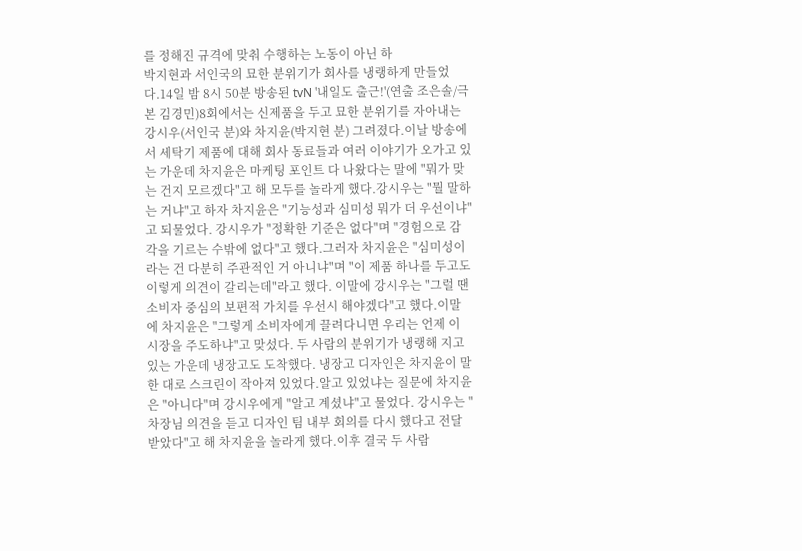를 정해진 규격에 맞춰 수행하는 노동이 아닌 하
박지현과 서인국의 묘한 분위기가 회사를 냉랭하게 만들었다.14일 밤 8시 50분 방송된 tvN '내일도 출근!'(연출 조은솔/극본 김경민)8회에서는 신제품을 두고 묘한 분위기를 자아내는 강시우(서인국 분)와 차지윤(박지현 분) 그려졌다.이날 방송에서 세탁기 제품에 대해 회사 동료들과 여러 이야기가 오가고 있는 가운데 차지윤은 마케팅 포인트 다 나왔다는 말에 "뭐가 맞는 건지 모르겠다"고 해 모두를 놀라게 했다.강시우는 "뭘 말하는 거냐"고 하자 차지윤은 "기능성과 심미성 뭐가 더 우선이냐"고 되물었다. 강시우가 "정확한 기준은 없다"며 "경험으로 감각을 기르는 수밖에 없다"고 했다.그러자 차지윤은 "심미성이라는 건 다분히 주관적인 거 아니냐"며 "이 제품 하나를 두고도 이렇게 의견이 갈리는데"라고 했다. 이말에 강시우는 "그럴 땐 소비자 중심의 보편적 가치를 우선시 해야겠다"고 했다.이말 에 차지윤은 "그렇게 소비자에게 끌려다니면 우리는 언제 이 시장을 주도하냐"고 맞섰다. 두 사람의 분위기가 냉랭해 지고 있는 가운데 냉장고도 도착했다. 냉장고 디자인은 차지윤이 말한 대로 스크린이 작아져 있었다.알고 있었냐는 질문에 차지윤은 "아니다"며 강시우에게 "알고 계셨냐"고 물었다. 강시우는 "차장님 의견을 듣고 디자인 팀 내부 회의를 다시 했다고 전달 받았다"고 해 차지윤을 놀라게 했다.이후 결국 두 사람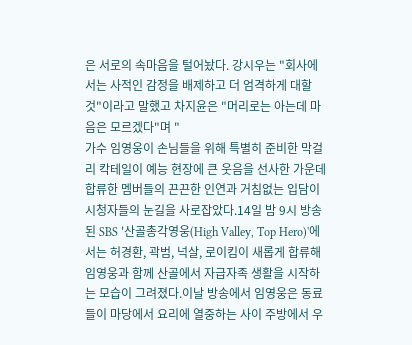은 서로의 속마음을 털어놨다. 강시우는 "회사에서는 사적인 감정을 배제하고 더 엄격하게 대할 것"이라고 말했고 차지윤은 "머리로는 아는데 마음은 모르겠다"며 "
가수 임영웅이 손님들을 위해 특별히 준비한 막걸리 칵테일이 예능 현장에 큰 웃음을 선사한 가운데 합류한 멤버들의 끈끈한 인연과 거침없는 입담이 시청자들의 눈길을 사로잡았다.14일 밤 9시 방송된 SBS '산골총각영웅(High Valley, Top Hero)'에서는 허경환, 곽범, 넉살, 로이킴이 새롭게 합류해 임영웅과 함께 산골에서 자급자족 생활을 시작하는 모습이 그려졌다.이날 방송에서 임영웅은 동료들이 마당에서 요리에 열중하는 사이 주방에서 우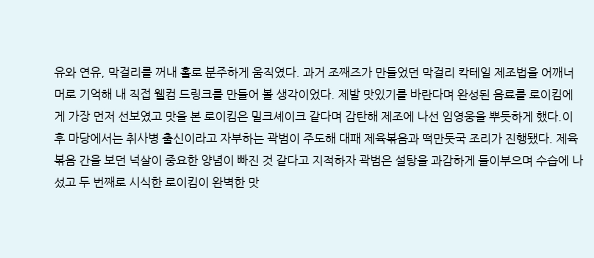유와 연유, 막걸리를 꺼내 홀로 분주하게 움직였다. 과거 조째즈가 만들었던 막걸리 칵테일 제조법을 어깨너머로 기억해 내 직접 웰컴 드링크를 만들어 볼 생각이었다. 제발 맛있기를 바란다며 완성된 음료를 로이킴에게 가장 먼저 선보였고 맛을 본 로이킴은 밀크셰이크 같다며 감탄해 제조에 나선 임영웅을 뿌듯하게 했다.이후 마당에서는 취사병 출신이라고 자부하는 곽범이 주도해 대패 제육볶음과 떡만둣국 조리가 진행됐다. 제육볶음 간을 보던 넉살이 중요한 양념이 빠진 것 같다고 지적하자 곽범은 설탕을 과감하게 들이부으며 수습에 나섰고 두 번째로 시식한 로이킴이 완벽한 맛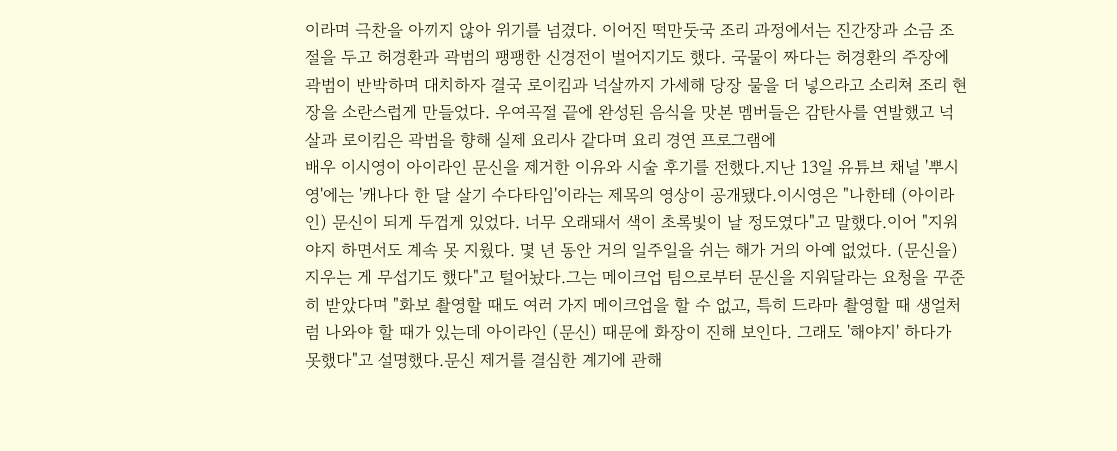이라며 극찬을 아끼지 않아 위기를 넘겼다. 이어진 떡만둣국 조리 과정에서는 진간장과 소금 조절을 두고 허경환과 곽범의 팽팽한 신경전이 벌어지기도 했다. 국물이 짜다는 허경환의 주장에 곽범이 반박하며 대치하자 결국 로이킴과 넉살까지 가세해 당장 물을 더 넣으라고 소리쳐 조리 현장을 소란스럽게 만들었다. 우여곡절 끝에 완성된 음식을 맛본 멤버들은 감탄사를 연발했고 넉살과 로이킴은 곽범을 향해 실제 요리사 같다며 요리 경연 프로그램에
배우 이시영이 아이라인 문신을 제거한 이유와 시술 후기를 전했다.지난 13일 유튜브 채널 '뿌시영'에는 '캐나다 한 달 살기 수다타임'이라는 제목의 영상이 공개됐다.이시영은 "나한테 (아이라인) 문신이 되게 두껍게 있었다. 너무 오래돼서 색이 초록빛이 날 정도였다"고 말했다.이어 "지워야지 하면서도 계속 못 지웠다. 몇 년 동안 거의 일주일을 쉬는 해가 거의 아예 없었다. (문신을) 지우는 게 무섭기도 했다"고 털어놨다.그는 메이크업 팀으로부터 문신을 지워달라는 요청을 꾸준히 받았다며 "화보 촬영할 때도 여러 가지 메이크업을 할 수 없고, 특히 드라마 촬영할 때 생얼처럼 나와야 할 때가 있는데 아이라인 (문신) 때문에 화장이 진해 보인다. 그래도 '해야지' 하다가 못했다"고 설명했다.문신 제거를 결심한 계기에 관해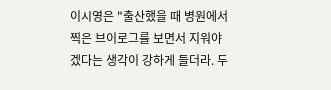이시영은 "출산했을 때 병원에서 찍은 브이로그를 보면서 지워야겠다는 생각이 강하게 들더라. 두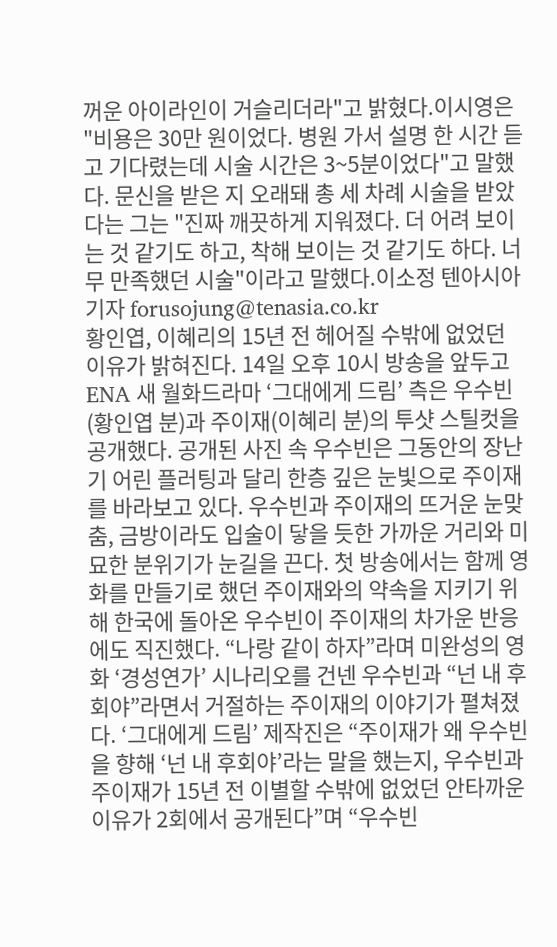꺼운 아이라인이 거슬리더라"고 밝혔다.이시영은 "비용은 30만 원이었다. 병원 가서 설명 한 시간 듣고 기다렸는데 시술 시간은 3~5분이었다"고 말했다. 문신을 받은 지 오래돼 총 세 차례 시술을 받았다는 그는 "진짜 깨끗하게 지워졌다. 더 어려 보이는 것 같기도 하고, 착해 보이는 것 같기도 하다. 너무 만족했던 시술"이라고 말했다.이소정 텐아시아 기자 forusojung@tenasia.co.kr
황인엽, 이혜리의 15년 전 헤어질 수밖에 없었던 이유가 밝혀진다. 14일 오후 10시 방송을 앞두고 ENA 새 월화드라마 ‘그대에게 드림’ 측은 우수빈(황인엽 분)과 주이재(이혜리 분)의 투샷 스틸컷을 공개했다. 공개된 사진 속 우수빈은 그동안의 장난기 어린 플러팅과 달리 한층 깊은 눈빛으로 주이재를 바라보고 있다. 우수빈과 주이재의 뜨거운 눈맞춤, 금방이라도 입술이 닿을 듯한 가까운 거리와 미묘한 분위기가 눈길을 끈다. 첫 방송에서는 함께 영화를 만들기로 했던 주이재와의 약속을 지키기 위해 한국에 돌아온 우수빈이 주이재의 차가운 반응에도 직진했다. “나랑 같이 하자”라며 미완성의 영화 ‘경성연가’ 시나리오를 건넨 우수빈과 “넌 내 후회야”라면서 거절하는 주이재의 이야기가 펼쳐졌다. ‘그대에게 드림’ 제작진은 “주이재가 왜 우수빈을 향해 ‘넌 내 후회야’라는 말을 했는지, 우수빈과 주이재가 15년 전 이별할 수밖에 없었던 안타까운 이유가 2회에서 공개된다”며 “우수빈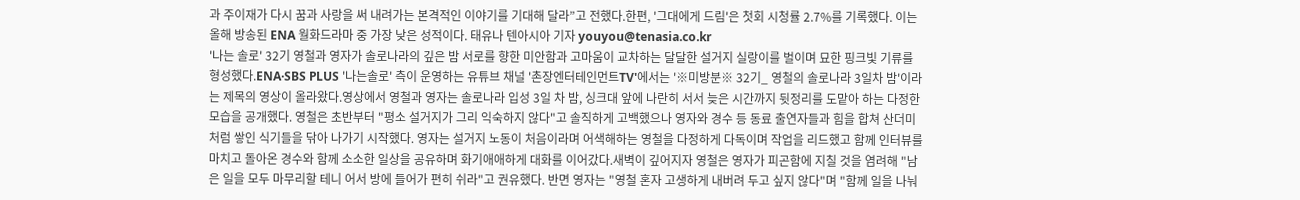과 주이재가 다시 꿈과 사랑을 써 내려가는 본격적인 이야기를 기대해 달라”고 전했다.한편, '그대에게 드림'은 첫회 시청률 2.7%를 기록했다. 이는 올해 방송된 ENA 월화드라마 중 가장 낮은 성적이다. 태유나 텐아시아 기자 youyou@tenasia.co.kr
'나는 솔로' 32기 영철과 영자가 솔로나라의 깊은 밤 서로를 향한 미안함과 고마움이 교차하는 달달한 설거지 실랑이를 벌이며 묘한 핑크빛 기류를 형성했다.ENA·SBS PLUS '나는솔로' 측이 운영하는 유튜브 채널 '촌장엔터테인먼트TV'에서는 '※미방분※ 32기_ 영철의 솔로나라 3일차 밤'이라는 제목의 영상이 올라왔다.영상에서 영철과 영자는 솔로나라 입성 3일 차 밤, 싱크대 앞에 나란히 서서 늦은 시간까지 뒷정리를 도맡아 하는 다정한 모습을 공개했다. 영철은 초반부터 "평소 설거지가 그리 익숙하지 않다"고 솔직하게 고백했으나 영자와 경수 등 동료 출연자들과 힘을 합쳐 산더미처럼 쌓인 식기들을 닦아 나가기 시작했다. 영자는 설거지 노동이 처음이라며 어색해하는 영철을 다정하게 다독이며 작업을 리드했고 함께 인터뷰를 마치고 돌아온 경수와 함께 소소한 일상을 공유하며 화기애애하게 대화를 이어갔다.새벽이 깊어지자 영철은 영자가 피곤함에 지칠 것을 염려해 "남은 일을 모두 마무리할 테니 어서 방에 들어가 편히 쉬라"고 권유했다. 반면 영자는 "영철 혼자 고생하게 내버려 두고 싶지 않다"며 "함께 일을 나눠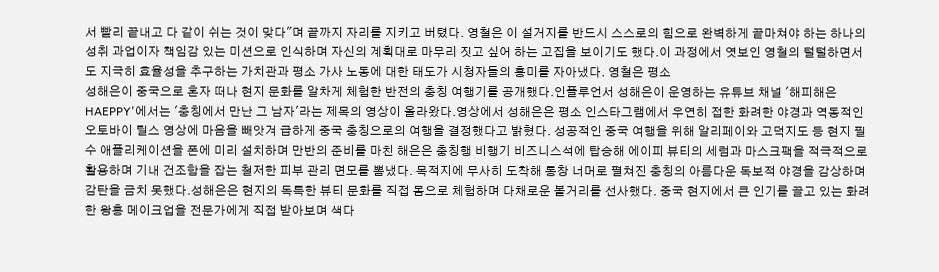서 빨리 끝내고 다 같이 쉬는 것이 맞다"며 끝까지 자리를 지키고 버텼다. 영철은 이 설거지를 반드시 스스로의 힘으로 완벽하게 끝마쳐야 하는 하나의 성취 과업이자 책임감 있는 미션으로 인식하며 자신의 계획대로 마무리 짓고 싶어 하는 고집을 보이기도 했다.이 과정에서 엿보인 영철의 털털하면서도 지극히 효율성을 추구하는 가치관과 평소 가사 노동에 대한 태도가 시청자들의 흥미를 자아냈다. 영철은 평소
성해은이 중국으로 혼자 떠나 현지 문화를 알차게 체험한 반전의 충칭 여행기를 공개했다.인플루언서 성해은이 운영하는 유튜브 채널 '해피해은 HAEPPY'에서는 '충칭에서 만난 그 남자'라는 제목의 영상이 올라왔다.영상에서 성해은은 평소 인스타그램에서 우연히 접한 화려한 야경과 역동적인 오토바이 릴스 영상에 마음을 빼앗겨 급하게 중국 충칭으로의 여행을 결정했다고 밝혔다. 성공적인 중국 여행을 위해 알리페이와 고덕지도 등 현지 필수 애플리케이션을 폰에 미리 설치하며 만반의 준비를 마친 해은은 충칭행 비행기 비즈니스석에 탑승해 에이피 뷰티의 세럼과 마스크팩을 적극적으로 활용하며 기내 건조함을 잡는 철저한 피부 관리 면모를 뽐냈다. 목적지에 무사히 도착해 통창 너머로 펼쳐진 충칭의 아름다운 독보적 야경을 감상하며 감탄을 금치 못했다.성해은은 현지의 독특한 뷰티 문화를 직접 몸으로 체험하며 다채로운 볼거리를 선사했다. 중국 현지에서 큰 인기를 끌고 있는 화려한 왕홍 메이크업을 전문가에게 직접 받아보며 색다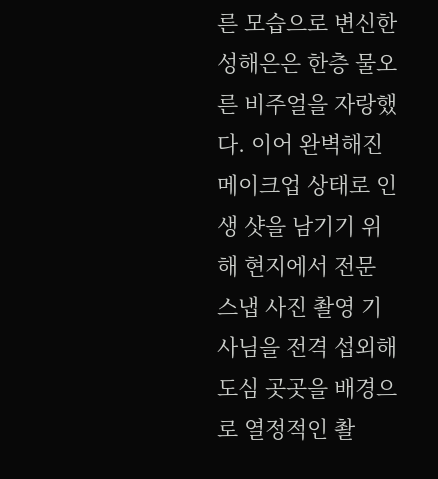른 모습으로 변신한 성해은은 한층 물오른 비주얼을 자랑했다. 이어 완벽해진 메이크업 상태로 인생 샷을 남기기 위해 현지에서 전문 스냅 사진 촬영 기사님을 전격 섭외해 도심 곳곳을 배경으로 열정적인 촬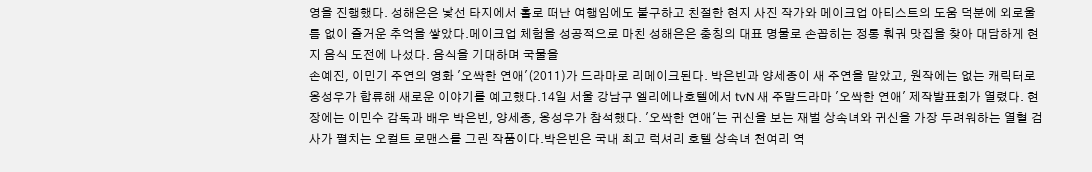영을 진행했다. 성해은은 낯선 타지에서 홀로 떠난 여행임에도 불구하고 친절한 현지 사진 작가와 메이크업 아티스트의 도움 덕분에 외로울 틈 없이 즐거운 추억을 쌓았다.메이크업 체험을 성공적으로 마친 성해은은 충칭의 대표 명물로 손꼽히는 정통 훠궈 맛집을 찾아 대담하게 현지 음식 도전에 나섰다. 음식을 기대하며 국물을
손예진, 이민기 주연의 영화 '오싹한 연애'(2011)가 드라마로 리메이크된다. 박은빈과 양세종이 새 주연을 맡았고, 원작에는 없는 캐릭터로 옹성우가 합류해 새로운 이야기를 예고했다.14일 서울 강남구 엘리에나호텔에서 tvN 새 주말드라마 '오싹한 연애' 제작발표회가 열렸다. 현장에는 이민수 감독과 배우 박은빈, 양세종, 옹성우가 참석했다. '오싹한 연애'는 귀신을 보는 재벌 상속녀와 귀신을 가장 두려워하는 열혈 검사가 펼치는 오컬트 로맨스를 그린 작품이다.박은빈은 국내 최고 럭셔리 호텔 상속녀 천여리 역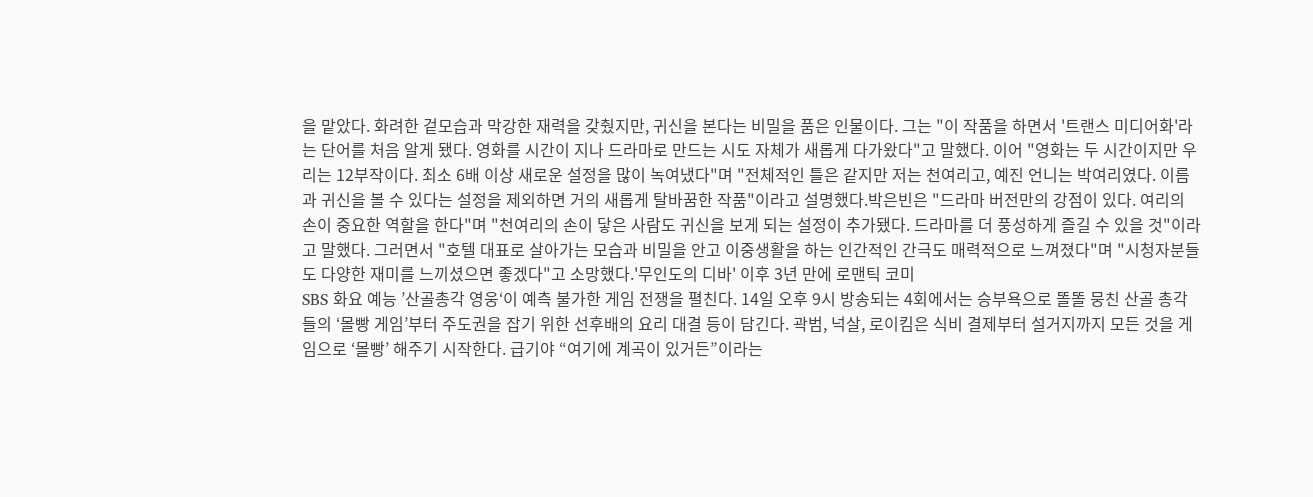을 맡았다. 화려한 겉모습과 막강한 재력을 갖췄지만, 귀신을 본다는 비밀을 품은 인물이다. 그는 "이 작품을 하면서 '트랜스 미디어화'라는 단어를 처음 알게 됐다. 영화를 시간이 지나 드라마로 만드는 시도 자체가 새롭게 다가왔다"고 말했다. 이어 "영화는 두 시간이지만 우리는 12부작이다. 최소 6배 이상 새로운 설정을 많이 녹여냈다"며 "전체적인 틀은 같지만 저는 천여리고, 예진 언니는 박여리였다. 이름과 귀신을 볼 수 있다는 설정을 제외하면 거의 새롭게 탈바꿈한 작품"이라고 설명했다.박은빈은 "드라마 버전만의 강점이 있다. 여리의 손이 중요한 역할을 한다"며 "천여리의 손이 닿은 사람도 귀신을 보게 되는 설정이 추가됐다. 드라마를 더 풍성하게 즐길 수 있을 것"이라고 말했다. 그러면서 "호텔 대표로 살아가는 모습과 비밀을 안고 이중생활을 하는 인간적인 간극도 매력적으로 느껴졌다"며 "시청자분들도 다양한 재미를 느끼셨으면 좋겠다"고 소망했다.'무인도의 디바' 이후 3년 만에 로맨틱 코미
SBS 화요 예능 ’산골총각 영웅‘이 예측 불가한 게임 전쟁을 펼친다. 14일 오후 9시 방송되는 4회에서는 승부욕으로 똘똘 뭉친 산골 총각들의 ‘몰빵 게임’부터 주도권을 잡기 위한 선후배의 요리 대결 등이 담긴다. 곽범, 넉살, 로이킴은 식비 결제부터 설거지까지 모든 것을 게임으로 ‘몰빵’ 해주기 시작한다. 급기야 “여기에 계곡이 있거든”이라는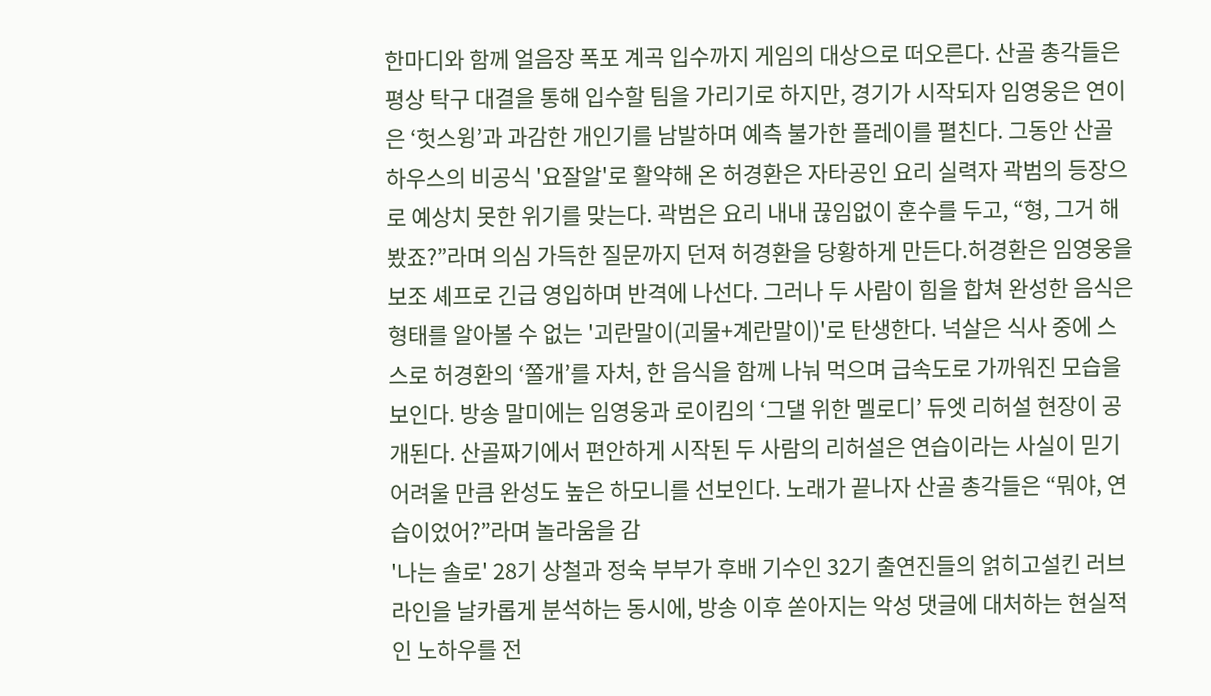한마디와 함께 얼음장 폭포 계곡 입수까지 게임의 대상으로 떠오른다. 산골 총각들은 평상 탁구 대결을 통해 입수할 팀을 가리기로 하지만, 경기가 시작되자 임영웅은 연이은 ‘헛스윙’과 과감한 개인기를 남발하며 예측 불가한 플레이를 펼친다. 그동안 산골 하우스의 비공식 '요잘알'로 활약해 온 허경환은 자타공인 요리 실력자 곽범의 등장으로 예상치 못한 위기를 맞는다. 곽범은 요리 내내 끊임없이 훈수를 두고, “형, 그거 해봤죠?”라며 의심 가득한 질문까지 던져 허경환을 당황하게 만든다.허경환은 임영웅을 보조 셰프로 긴급 영입하며 반격에 나선다. 그러나 두 사람이 힘을 합쳐 완성한 음식은 형태를 알아볼 수 없는 '괴란말이(괴물+계란말이)'로 탄생한다. 넉살은 식사 중에 스스로 허경환의 ‘쫄개’를 자처, 한 음식을 함께 나눠 먹으며 급속도로 가까워진 모습을 보인다. 방송 말미에는 임영웅과 로이킴의 ‘그댈 위한 멜로디’ 듀엣 리허설 현장이 공개된다. 산골짜기에서 편안하게 시작된 두 사람의 리허설은 연습이라는 사실이 믿기 어려울 만큼 완성도 높은 하모니를 선보인다. 노래가 끝나자 산골 총각들은 “뭐야, 연습이었어?”라며 놀라움을 감
'나는 솔로' 28기 상철과 정숙 부부가 후배 기수인 32기 출연진들의 얽히고설킨 러브라인을 날카롭게 분석하는 동시에, 방송 이후 쏟아지는 악성 댓글에 대처하는 현실적인 노하우를 전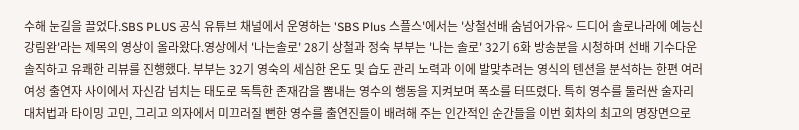수해 눈길을 끌었다.SBS PLUS 공식 유튜브 채널에서 운영하는 'SBS Plus 스플스'에서는 '상철선배 숨넘어가유~ 드디어 솔로나라에 예능신 강림완'라는 제목의 영상이 올라왔다.영상에서 '나는솔로' 28기 상철과 정숙 부부는 '나는 솔로' 32기 6화 방송분을 시청하며 선배 기수다운 솔직하고 유쾌한 리뷰를 진행했다. 부부는 32기 영숙의 세심한 온도 및 습도 관리 노력과 이에 발맞추려는 영식의 텐션을 분석하는 한편 여러 여성 출연자 사이에서 자신감 넘치는 태도로 독특한 존재감을 뽐내는 영수의 행동을 지켜보며 폭소를 터뜨렸다. 특히 영수를 둘러싼 술자리 대처법과 타이밍 고민, 그리고 의자에서 미끄러질 뻔한 영수를 출연진들이 배려해 주는 인간적인 순간들을 이번 회차의 최고의 명장면으로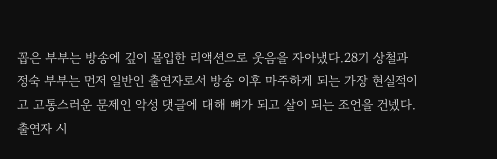꼽은 부부는 방송에 깊이 몰입한 리액션으로 웃음을 자아냈다.28기 상철과 정숙 부부는 먼저 일반인 출연자로서 방송 이후 마주하게 되는 가장 현실적이고 고통스러운 문제인 악성 댓글에 대해 뼈가 되고 살이 되는 조언을 건넸다. 출연자 시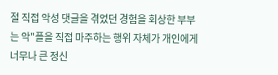절 직접 악성 댓글을 겪었던 경험을 회상한 부부는 악"플을 직접 마주하는 행위 자체가 개인에게 너무나 큰 정신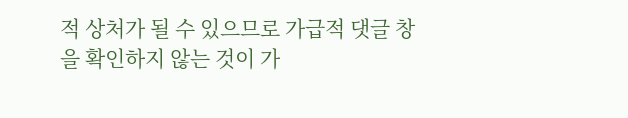적 상처가 될 수 있으므로 가급적 댓글 창을 확인하지 않는 것이 가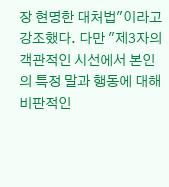장 현명한 대처법"이라고 강조했다. 다만 "제3자의 객관적인 시선에서 본인의 특정 말과 행동에 대해 비판적인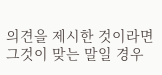의견을 제시한 것이라면 그것이 맞는 말일 경우